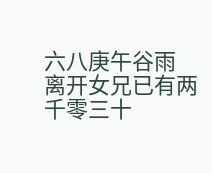六八庚午谷雨
离开女兄已有两千零三十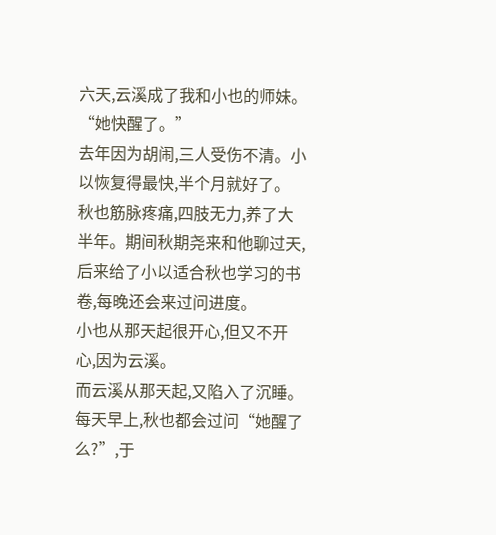六天,云溪成了我和小也的师妹。
“她快醒了。”
去年因为胡闹,三人受伤不清。小以恢复得最快,半个月就好了。
秋也筋脉疼痛,四肢无力,养了大半年。期间秋期尧来和他聊过天,后来给了小以适合秋也学习的书卷,每晚还会来过问进度。
小也从那天起很开心,但又不开心,因为云溪。
而云溪从那天起,又陷入了沉睡。
每天早上,秋也都会过问“她醒了么?”,于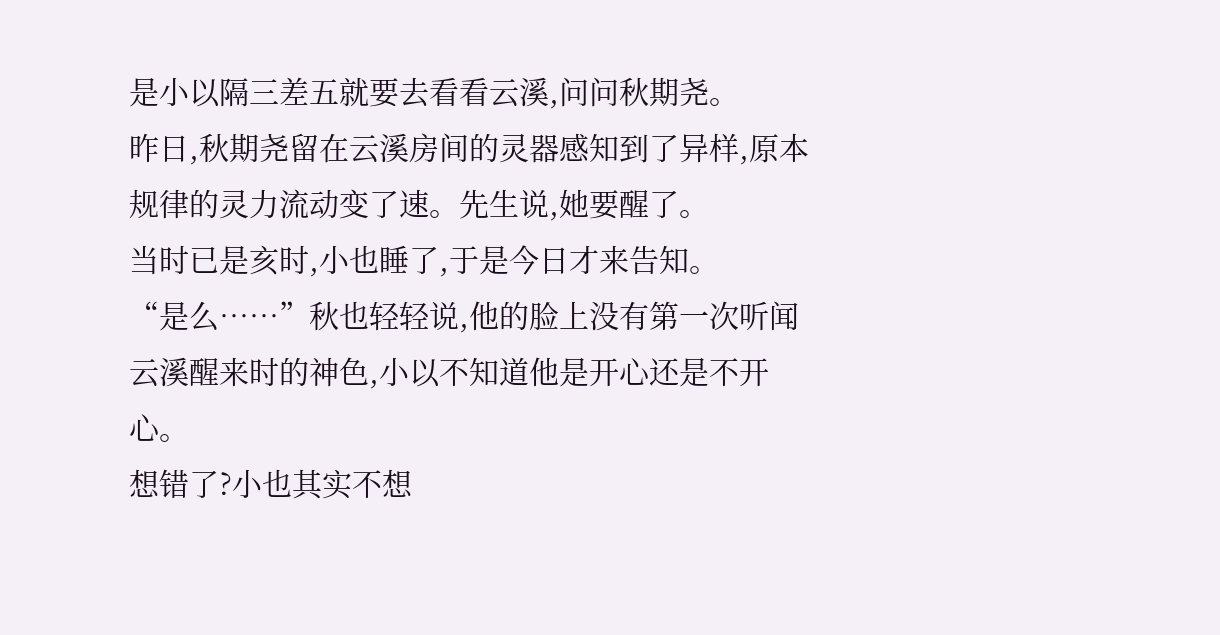是小以隔三差五就要去看看云溪,问问秋期尧。
昨日,秋期尧留在云溪房间的灵器感知到了异样,原本规律的灵力流动变了速。先生说,她要醒了。
当时已是亥时,小也睡了,于是今日才来告知。
“是么……”秋也轻轻说,他的脸上没有第一次听闻云溪醒来时的神色,小以不知道他是开心还是不开心。
想错了?小也其实不想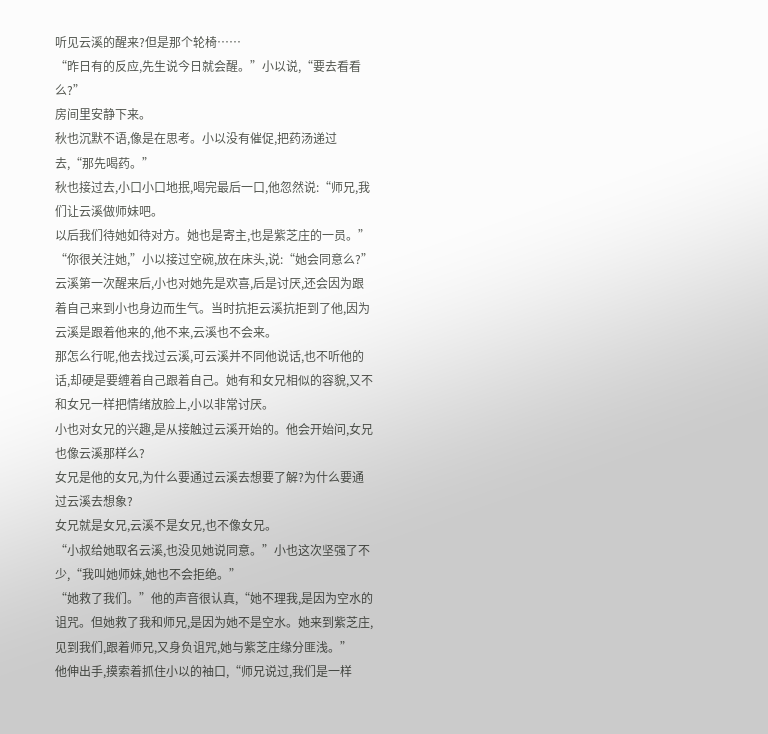听见云溪的醒来?但是那个轮椅……
“昨日有的反应,先生说今日就会醒。”小以说,“要去看看么?”
房间里安静下来。
秋也沉默不语,像是在思考。小以没有催促,把药汤递过去,“那先喝药。”
秋也接过去,小口小口地抿,喝完最后一口,他忽然说:“师兄,我们让云溪做师妹吧。
以后我们待她如待对方。她也是寄主,也是紫芝庄的一员。”
“你很关注她,”小以接过空碗,放在床头,说:“她会同意么?”
云溪第一次醒来后,小也对她先是欢喜,后是讨厌,还会因为跟着自己来到小也身边而生气。当时抗拒云溪抗拒到了他,因为云溪是跟着他来的,他不来,云溪也不会来。
那怎么行呢,他去找过云溪,可云溪并不同他说话,也不听他的话,却硬是要缠着自己跟着自己。她有和女兄相似的容貌,又不和女兄一样把情绪放脸上,小以非常讨厌。
小也对女兄的兴趣,是从接触过云溪开始的。他会开始问,女兄也像云溪那样么?
女兄是他的女兄,为什么要通过云溪去想要了解?为什么要通过云溪去想象?
女兄就是女兄,云溪不是女兄,也不像女兄。
“小叔给她取名云溪,也没见她说同意。”小也这次坚强了不少,“我叫她师妹,她也不会拒绝。”
“她救了我们。”他的声音很认真,“她不理我,是因为空水的诅咒。但她救了我和师兄,是因为她不是空水。她来到紫芝庄,见到我们,跟着师兄,又身负诅咒,她与紫芝庄缘分匪浅。”
他伸出手,摸索着抓住小以的袖口,“师兄说过,我们是一样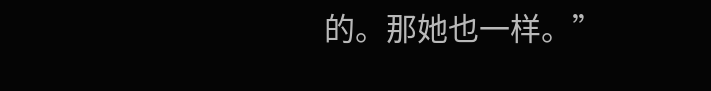的。那她也一样。”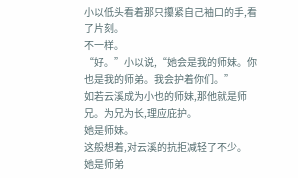小以低头看着那只攥紧自己袖口的手,看了片刻。
不一样。
“好。”小以说,“她会是我的师妹。你也是我的师弟。我会护着你们。”
如若云溪成为小也的师妹,那他就是师兄。为兄为长,理应庇护。
她是师妹。
这般想着,对云溪的抗拒减轻了不少。
她是师弟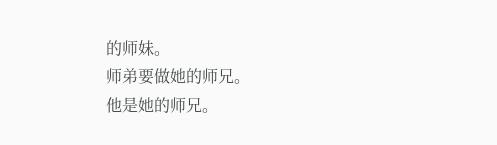的师妹。
师弟要做她的师兄。
他是她的师兄。